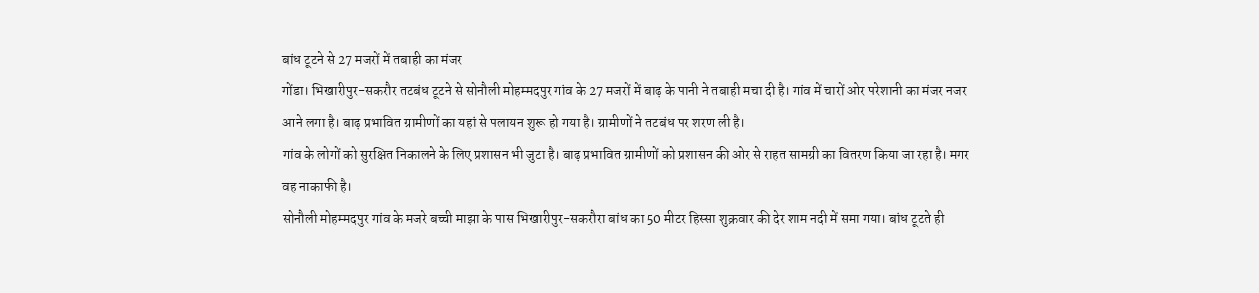बांध टूटने से 27 मजरों में तबाही का मंजर
गोंडा। भिखारीपुर-सकरौर तटबंध टूटने से सोनौली मोहम्मदपुर गांव के 27 मजरों में बाढ़ के पानी ने तबाही मचा दी है। गांव में चारों ओर परेशानी का मंजर नजर आने लगा है। बाढ़ प्रभावित ग्रामीणों का यहां से पलायन शुरू हो गया है। ग्रामीणों ने तटबंध पर शरण ली है।
गांव के लोगों को सुरक्षित निकालने के लिए प्रशासन भी जुटा है। बाढ़ प्रभावित ग्रामीणों को प्रशासन की ओर से राहत सामग्री का वितरण किया जा रहा है। मगर वह नाकाफी है।
सोनौली मोहम्मदपुर गांव के मजरे बच्ची माझा के पास भिखारीपुर-सकरौरा बांध का 50 मीटर हिस्सा शुक्रवार की देर शाम नदी में समा गया। बांध टूटते ही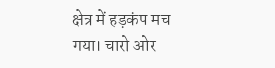क्षेत्र में हड़कंप मच गया। चारो ओर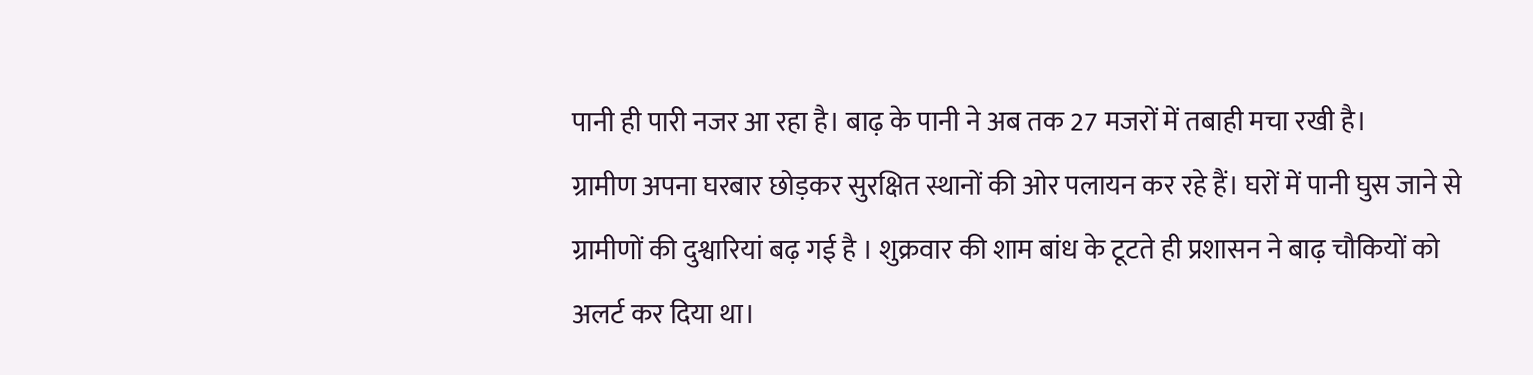पानी ही पारी नजर आ रहा है। बाढ़ के पानी ने अब तक 27 मजरों में तबाही मचा रखी है।
ग्रामीण अपना घरबार छोड़कर सुरक्षित स्थानों की ओर पलायन कर रहे हैं। घरों में पानी घुस जाने से ग्रामीणों की दुश्वारियां बढ़ गई है । शुक्रवार की शाम बांध के टूटते ही प्रशासन ने बाढ़ चौकियों को अलर्ट कर दिया था।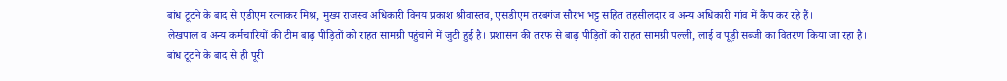बांध टूटने के बाद से एडीएम रत्नाकर मिश्र, मुख्य राजस्व अधिकारी विनय प्रकाश श्रीवास्तव, एसडीएम तरबगंज सौरभ भट्ट सहित तहसीलदार व अन्य अधिकारी गांव में कैंप कर रहे हैं।
लेखपाल व अन्य कर्मचारियों की टीम बाढ़ पीड़ितों को राहत सामग्री पहुंचाने में जुटी हुई है। प्रशासन की तरफ से बाढ़ पीड़ितों को राहत सामग्री पल्ली, लाई व पूड़ी सब्जी का वितरण किया जा रहा है।
बांध टूटने के बाद से ही पूरी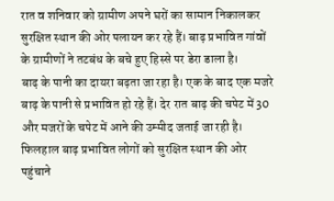रात व शनिवार को ग्रामीण अपने घरों का सामान निकालकर सुरक्षित स्थान की ओर पलायन कर रहे हैं। बाढ़ प्रभावित गांवों के ग्रामीणों ने तटबंध के बचे हुए हिस्से पर डेरा डाला है।
बाढ़ के पानी का दायरा बढ़ता जा रहा है। एक के बाद एक मजरे बाढ़ के पानी से प्रभावित हो रहे हैं। देर रात बाढ़ की चपेट में 30 और मजरों के चपेट में आने की उम्मीद जताई जा रही है। फिलहाल बाढ़ प्रभावित लोगों को सुरक्षित स्थान की ओर पहुंचाने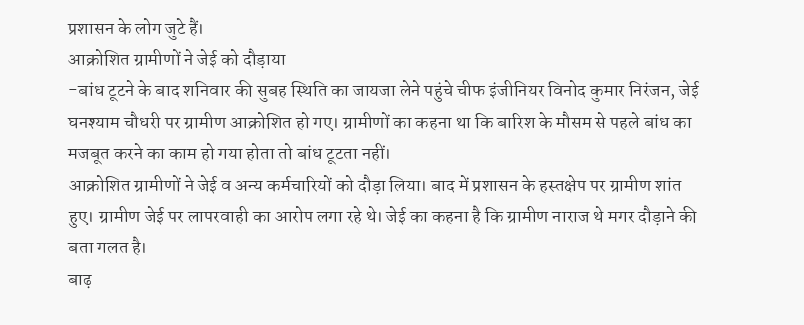प्रशासन के लोग जुटे हैं।
आक्रोशित ग्रामीणों ने जेई को दौड़ाया
-बांध टूटने के बाद शनिवार की सुबह स्थिति का जायजा लेने पहुंचे चीफ इंजीनियर विनोद कुमार निरंजन, जेई घनश्याम चौधरी पर ग्रामीण आक्रोशित हो गए। ग्रामीणों का कहना था कि बारिश के मौसम से पहले बांध का मजबूत करने का काम हो गया होता तो बांध टूटता नहीं।
आक्रोशित ग्रामीणों ने जेई व अन्य कर्मचारियों को दौड़ा लिया। बाद में प्रशासन के हस्तक्षेप पर ग्रामीण शांत हुए। ग्रामीण जेई पर लापरवाही का आरोप लगा रहे थे। जेई का कहना है कि ग्रामीण नाराज थे मगर दौड़ाने की बता गलत है।
बाढ़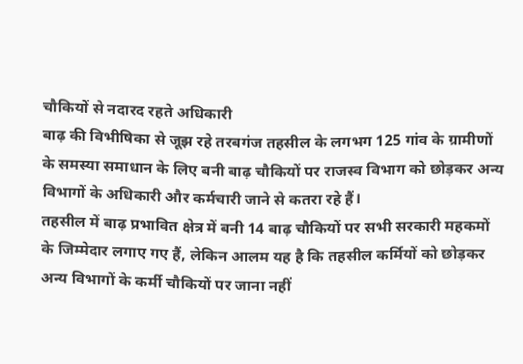चौकियों से नदारद रहते अधिकारी
बाढ़ की विभीषिका से जूझ रहे तरबगंज तहसील के लगभग 125 गांव के ग्रामीणों के समस्या समाधान के लिए बनी बाढ़ चौकियों पर राजस्व विभाग को छोड़कर अन्य विभागों के अधिकारी और कर्मचारी जाने से कतरा रहे हैं।
तहसील में बाढ़ प्रभावित क्षेत्र में बनी 14 बाढ़ चौकियों पर सभी सरकारी महकमों के जिम्मेदार लगाए गए हैं, लेकिन आलम यह है कि तहसील कर्मियों को छोड़कर अन्य विभागों के कर्मी चौकियों पर जाना नहीं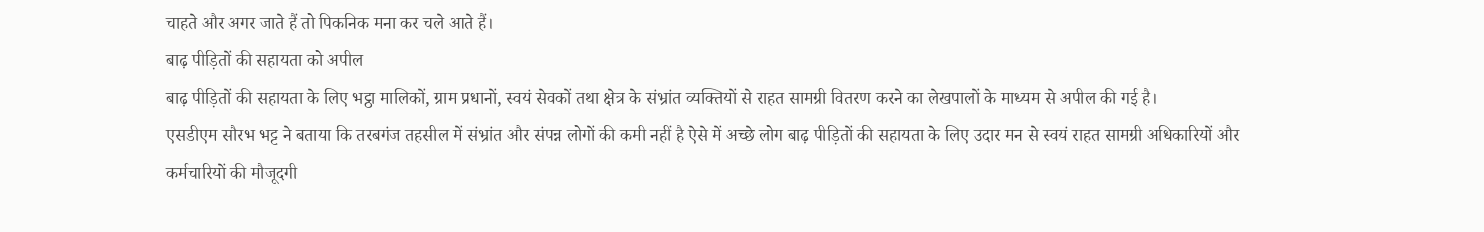चाहते और अगर जाते हैं तो पिकनिक मना कर चले आते हैं।
बाढ़ पीड़ितों की सहायता को अपील
बाढ़ पीड़ितों की सहायता के लिए भट्ठा मालिकों, ग्राम प्रधानों, स्वयं सेवकों तथा क्षेत्र के संभ्रांत व्यक्तियों से राहत सामग्री वितरण करने का लेखपालों के माध्यम से अपील की गई है।
एसडीएम सौरभ भट्ट ने बताया कि तरबगंज तहसील में संभ्रांत और संपन्न लोगों की कमी नहीं है ऐसे में अच्छे लोग बाढ़ पीड़ितों की सहायता के लिए उदार मन से स्वयं राहत सामग्री अधिकारियों और कर्मचारियों की मौजूदगी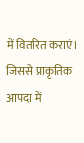में वितरित कराएं। जिससे प्राकृतिक आपदा में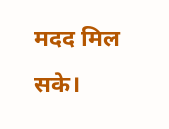मदद मिल सके।